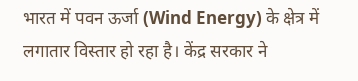भारत में पवन ऊर्जा (Wind Energy) के क्षेत्र में लगातार विस्तार हो रहा है। केंद्र सरकार ने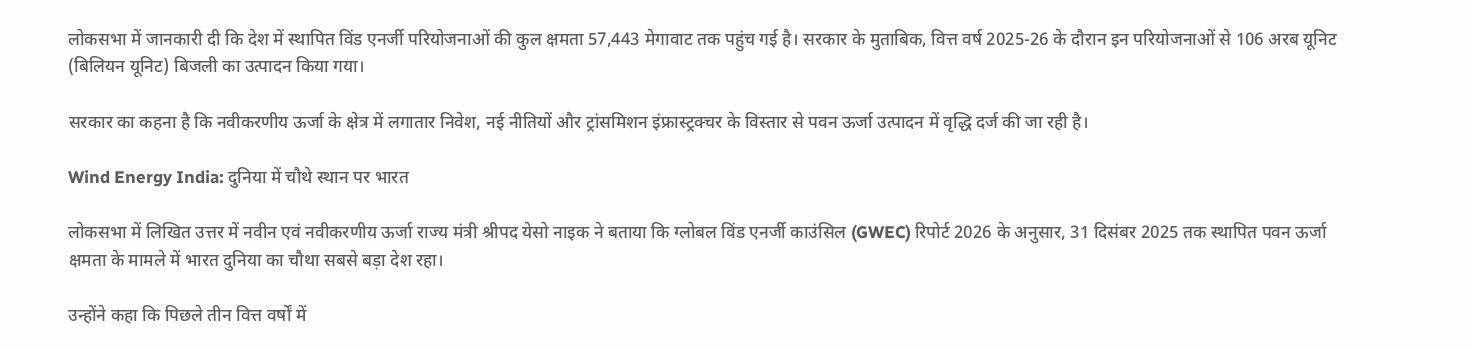लोकसभा में जानकारी दी कि देश में स्थापित विंड एनर्जी परियोजनाओं की कुल क्षमता 57,443 मेगावाट तक पहुंच गई है। सरकार के मुताबिक, वित्त वर्ष 2025-26 के दौरान इन परियोजनाओं से 106 अरब यूनिट (बिलियन यूनिट) बिजली का उत्पादन किया गया।

सरकार का कहना है कि नवीकरणीय ऊर्जा के क्षेत्र में लगातार निवेश, नई नीतियों और ट्रांसमिशन इंफ्रास्ट्रक्चर के विस्तार से पवन ऊर्जा उत्पादन में वृद्धि दर्ज की जा रही है।

Wind Energy India: दुनिया में चौथे स्थान पर भारत

लोकसभा में लिखित उत्तर में नवीन एवं नवीकरणीय ऊर्जा राज्य मंत्री श्रीपद येसो नाइक ने बताया कि ग्लोबल विंड एनर्जी काउंसिल (GWEC) रिपोर्ट 2026 के अनुसार, 31 दिसंबर 2025 तक स्थापित पवन ऊर्जा क्षमता के मामले में भारत दुनिया का चौथा सबसे बड़ा देश रहा।

उन्होंने कहा कि पिछले तीन वित्त वर्षों में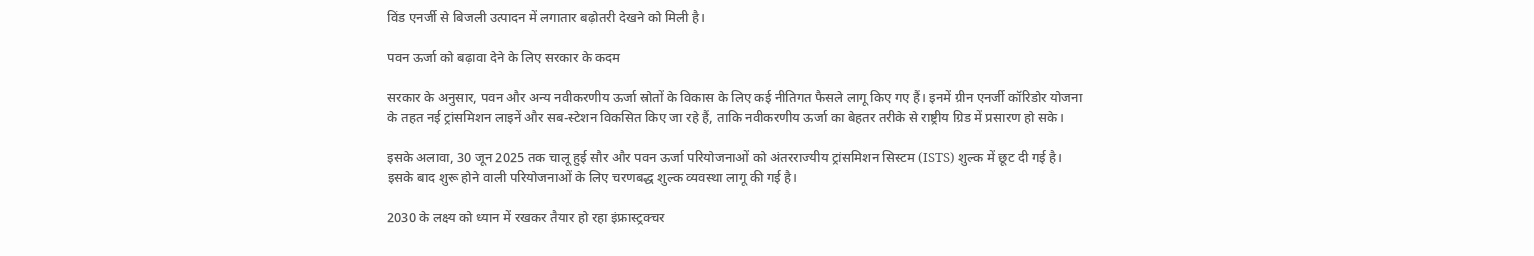विंड एनर्जी से बिजली उत्पादन में लगातार बढ़ोतरी देखने को मिली है।

पवन ऊर्जा को बढ़ावा देने के लिए सरकार के कदम

सरकार के अनुसार, पवन और अन्य नवीकरणीय ऊर्जा स्रोतों के विकास के लिए कई नीतिगत फैसले लागू किए गए हैं। इनमें ग्रीन एनर्जी कॉरिडोर योजना के तहत नई ट्रांसमिशन लाइनें और सब-स्टेशन विकसित किए जा रहे हैं, ताकि नवीकरणीय ऊर्जा का बेहतर तरीके से राष्ट्रीय ग्रिड में प्रसारण हो सके।

इसके अलावा, 30 जून 2025 तक चालू हुई सौर और पवन ऊर्जा परियोजनाओं को अंतरराज्यीय ट्रांसमिशन सिस्टम (ISTS) शुल्क में छूट दी गई है। इसके बाद शुरू होने वाली परियोजनाओं के लिए चरणबद्ध शुल्क व्यवस्था लागू की गई है।

2030 के लक्ष्य को ध्यान में रखकर तैयार हो रहा इंफ्रास्ट्रक्चर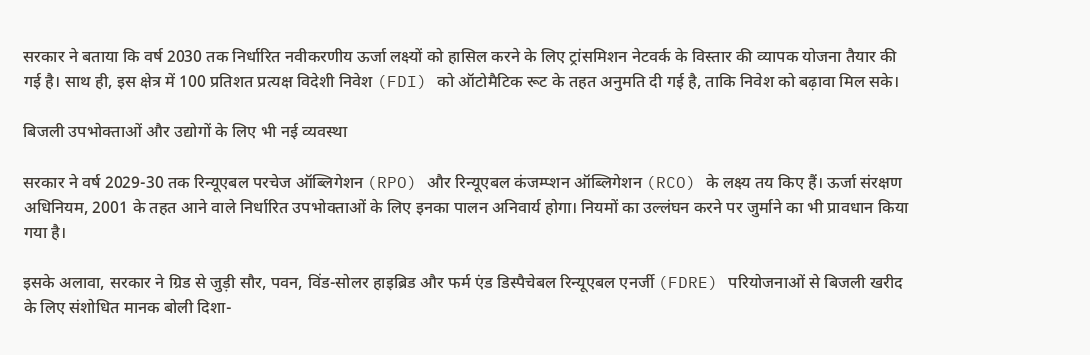सरकार ने बताया कि वर्ष 2030 तक निर्धारित नवीकरणीय ऊर्जा लक्ष्यों को हासिल करने के लिए ट्रांसमिशन नेटवर्क के विस्तार की व्यापक योजना तैयार की गई है। साथ ही, इस क्षेत्र में 100 प्रतिशत प्रत्यक्ष विदेशी निवेश (FDI) को ऑटोमैटिक रूट के तहत अनुमति दी गई है, ताकि निवेश को बढ़ावा मिल सके।

बिजली उपभोक्ताओं और उद्योगों के लिए भी नई व्यवस्था

सरकार ने वर्ष 2029-30 तक रिन्यूएबल परचेज ऑब्लिगेशन (RPO) और रिन्यूएबल कंजम्प्शन ऑब्लिगेशन (RCO) के लक्ष्य तय किए हैं। ऊर्जा संरक्षण अधिनियम, 2001 के तहत आने वाले निर्धारित उपभोक्ताओं के लिए इनका पालन अनिवार्य होगा। नियमों का उल्लंघन करने पर जुर्माने का भी प्रावधान किया गया है।

इसके अलावा, सरकार ने ग्रिड से जुड़ी सौर, पवन, विंड-सोलर हाइब्रिड और फर्म एंड डिस्पैचेबल रिन्यूएबल एनर्जी (FDRE) परियोजनाओं से बिजली खरीद के लिए संशोधित मानक बोली दिशा-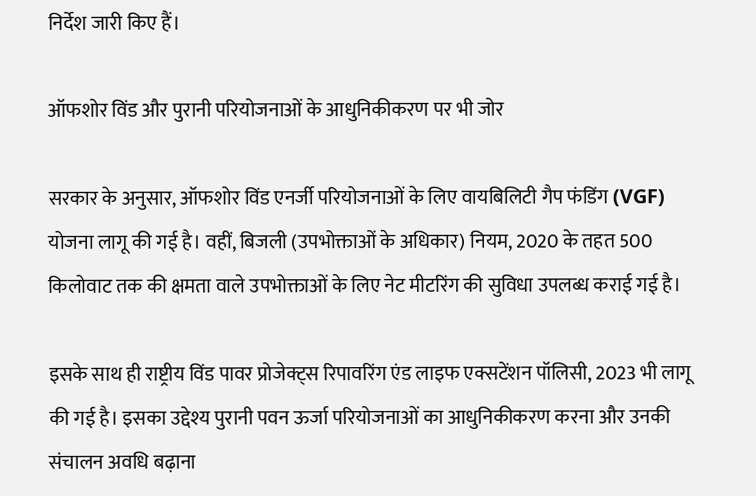निर्देश जारी किए हैं।

ऑफशोर विंड और पुरानी परियोजनाओं के आधुनिकीकरण पर भी जोर

सरकार के अनुसार, ऑफशोर विंड एनर्जी परियोजनाओं के लिए वायबिलिटी गैप फंडिंग (VGF) योजना लागू की गई है। वहीं, बिजली (उपभोक्ताओं के अधिकार) नियम, 2020 के तहत 500 किलोवाट तक की क्षमता वाले उपभोक्ताओं के लिए नेट मीटरिंग की सुविधा उपलब्ध कराई गई है।

इसके साथ ही राष्ट्रीय विंड पावर प्रोजेक्ट्स रिपावरिंग एंड लाइफ एक्सटेंशन पॉलिसी, 2023 भी लागू की गई है। इसका उद्देश्य पुरानी पवन ऊर्जा परियोजनाओं का आधुनिकीकरण करना और उनकी संचालन अवधि बढ़ाना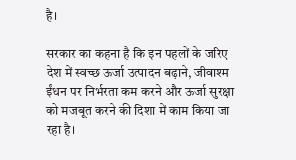है।

सरकार का कहना है कि इन पहलों के जरिए देश में स्वच्छ ऊर्जा उत्पादन बढ़ाने, जीवाश्म ईंधन पर निर्भरता कम करने और ऊर्जा सुरक्षा को मजबूत करने की दिशा में काम किया जा रहा है।